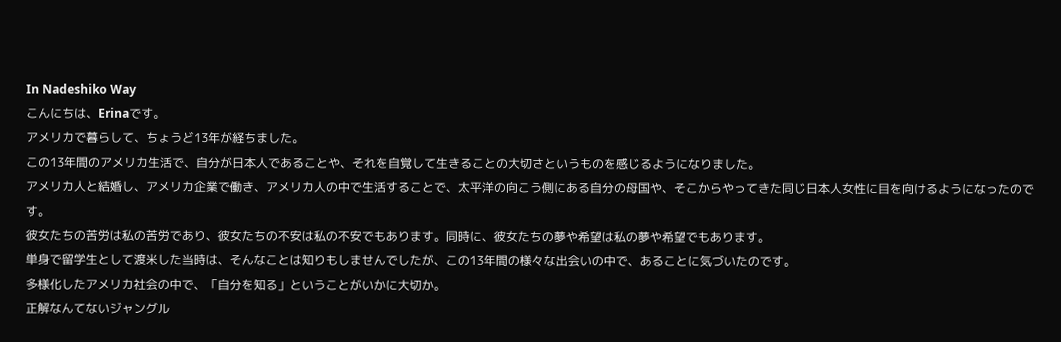In Nadeshiko Way
こんにちは、Erinaです。
アメリカで暮らして、ちょうど13年が経ちました。
この13年間のアメリカ生活で、自分が日本人であることや、それを自覚して生きることの大切さというものを感じるようになりました。
アメリカ人と結婚し、アメリカ企業で働き、アメリカ人の中で生活することで、太平洋の向こう側にある自分の母国や、そこからやってきた同じ日本人女性に目を向けるようになったのです。
彼女たちの苦労は私の苦労であり、彼女たちの不安は私の不安でもあります。同時に、彼女たちの夢や希望は私の夢や希望でもあります。
単身で留学生として渡米した当時は、そんなことは知りもしませんでしたが、この13年間の様々な出会いの中で、あることに気づいたのです。
多様化したアメリカ社会の中で、「自分を知る」ということがいかに大切か。
正解なんてないジャングル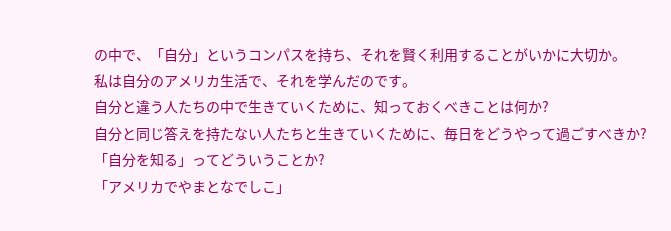の中で、「自分」というコンパスを持ち、それを賢く利用することがいかに大切か。
私は自分のアメリカ生活で、それを学んだのです。
自分と違う人たちの中で生きていくために、知っておくべきことは何か?
自分と同じ答えを持たない人たちと生きていくために、毎日をどうやって過ごすべきか?
「自分を知る」ってどういうことか?
「アメリカでやまとなでしこ」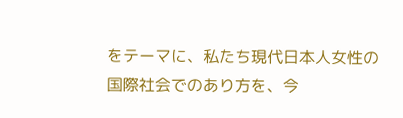をテーマに、私たち現代日本人女性の国際社会でのあり方を、今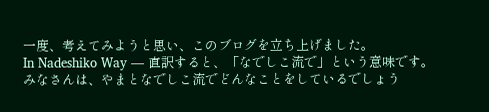一度、考えてみようと思い、このブログを立ち上げました。
In Nadeshiko Way — 直訳すると、「なでしこ流で」という意味です。
みなさんは、やまとなでしこ流でどんなことをしているでしょう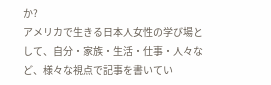か?
アメリカで生きる日本人女性の学び場として、自分・家族・生活・仕事・人々など、様々な視点で記事を書いてい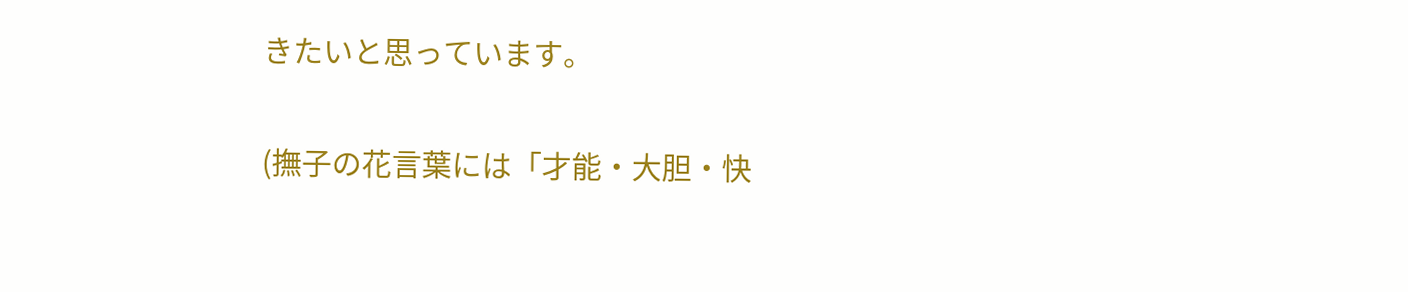きたいと思っています。

(撫子の花言葉には「才能・大胆・快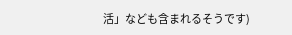活」なども含まれるそうです)